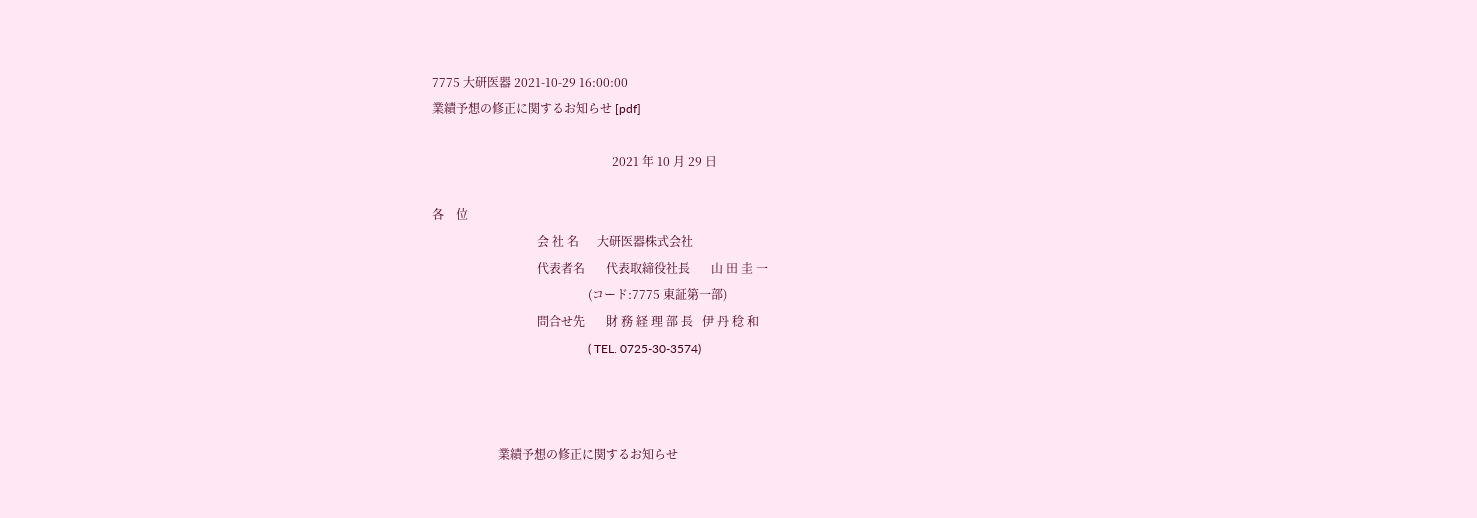7775 大研医器 2021-10-29 16:00:00
業績予想の修正に関するお知らせ [pdf]

                                                            2021 年 10 月 29 日

各    位
                                   会 社 名      大研医器株式会社
                                   代表者名       代表取締役社長       山 田 圭 一
                                                    (コード:7775 東証第一部)
                                   問合せ先       財 務 経 理 部 長   伊 丹 稔 和
                                                    ( TEL. 0725-30-3574)



                      業績予想の修正に関するお知らせ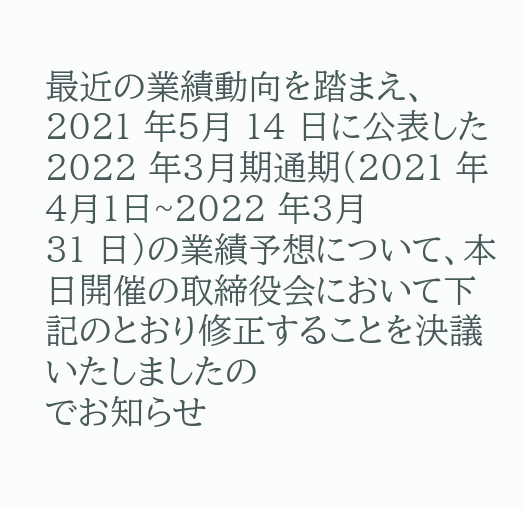最近の業績動向を踏まえ、2021 年5月 14 日に公表した 2022 年3月期通期(2021 年4月1日~2022 年3月
31 日)の業績予想について、本日開催の取締役会において下記のとおり修正することを決議いたしましたの
でお知らせ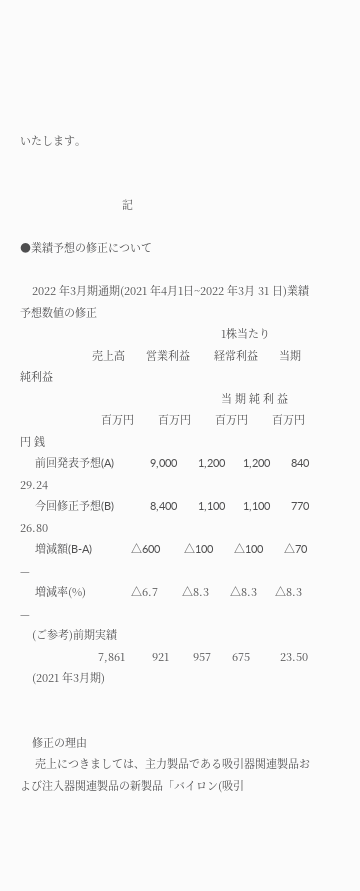いたします。


                                  記

●業績予想の修正について

    2022 年3月期通期(2021 年4月1日~2022 年3月 31 日)業績予想数値の修正
                                                                   1株当たり
                        売上高       営業利益        経常利益       当期純利益
                                                                   当 期 純 利 益
                           百万円        百万円        百万円        百万円           円 銭
     前回発表予想(A)            9,000       1,200      1,200       840          29.24
     今回修正予想(B)            8,400       1,100      1,100       770          26.80
     増減額(B-A)             △600        △100       △100       △70              —
     増減率(%)               △6.7        △8.3       △8.3      △8.3              —
    (ご参考)前期実績
                          7,861         921        957       675          23.50
    (2021 年3月期)


    修正の理由
     売上につきましては、主力製品である吸引器関連製品および注入器関連製品の新製品「バイロン(吸引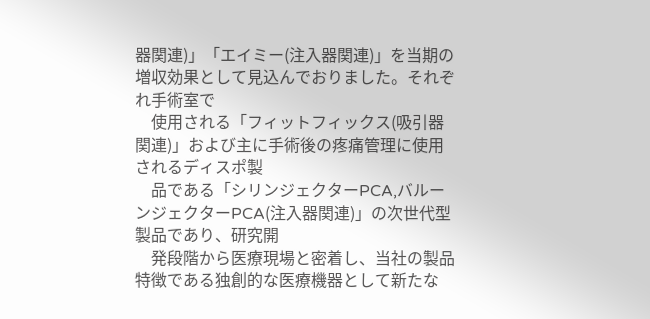器関連)」「エイミー(注入器関連)」を当期の増収効果として見込んでおりました。それぞれ手術室で
    使用される「フィットフィックス(吸引器関連)」および主に手術後の疼痛管理に使用されるディスポ製
    品である「シリンジェクターPCA,バルーンジェクターPCA(注入器関連)」の次世代型製品であり、研究開
    発段階から医療現場と密着し、当社の製品特徴である独創的な医療機器として新たな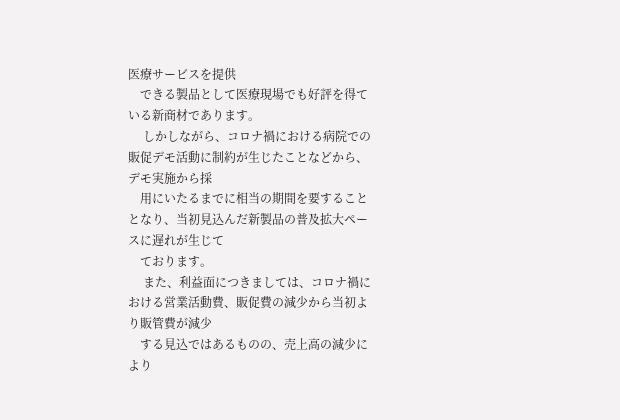医療サービスを提供
    できる製品として医療現場でも好評を得ている新商材であります。
     しかしながら、コロナ禍における病院での販促デモ活動に制約が生じたことなどから、デモ実施から採
    用にいたるまでに相当の期間を要することとなり、当初見込んだ新製品の普及拡大ペースに遅れが生じて
    ております。
     また、利益面につきましては、コロナ禍における営業活動費、販促費の減少から当初より販管費が減少
    する見込ではあるものの、売上高の減少により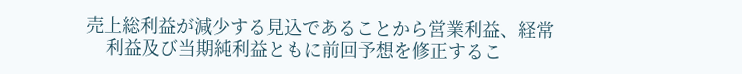売上総利益が減少する見込であることから営業利益、経常
    利益及び当期純利益ともに前回予想を修正するこ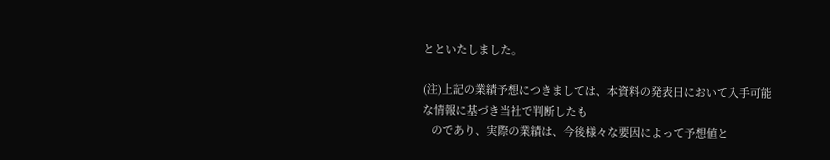とといたしました。

(注)上記の業績予想につきましては、本資料の発表日において入手可能な情報に基づき当社で判断したも
   のであり、実際の業績は、今後様々な要因によって予想値と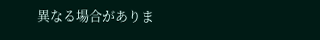異なる場合がありま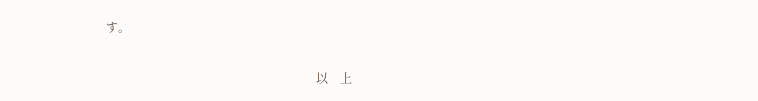す。

                                                                      以    上